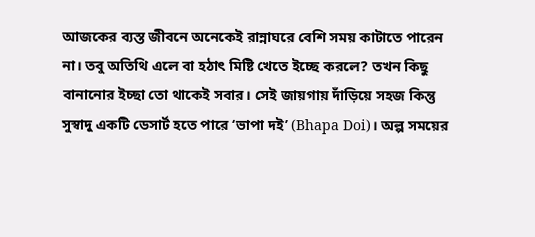আজকের ব্যস্ত জীবনে অনেকেই রান্নাঘরে বেশি সময় কাটাতে পারেন না। তবু অতিথি এলে বা হঠাৎ মিষ্টি খেতে ইচ্ছে করলে? তখন কিছু বানানোর ইচ্ছা তো থাকেই সবার। সেই জায়গায় দাঁড়িয়ে সহজ কিন্তু সুস্বাদু একটি ডেসার্ট হতে পারে ‘ভাপা দই’ (Bhapa Doi)। অল্প সময়ের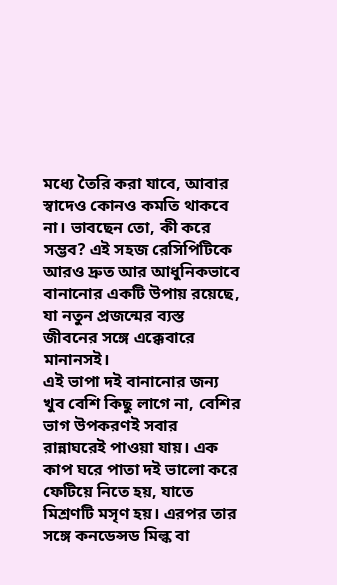মধ্যে তৈরি করা যাবে, আবার স্বাদেও কোনও কমতি থাকবে না। ভাবছেন তো, কী করে সম্ভব? এই সহজ রেসিপিটিকে আরও দ্রুত আর আধুনিকভাবে বানানোর একটি উপায় রয়েছে, যা নতুন প্রজন্মের ব্যস্ত জীবনের সঙ্গে এক্কেবারে মানানসই।
এই ভাপা দই বানানোর জন্য খুব বেশি কিছু লাগে না, বেশির ভাগ উপকরণই সবার রান্নাঘরেই পাওয়া যায়। এক কাপ ঘরে পাতা দই ভালো করে ফেটিয়ে নিতে হয়, যাতে মিশ্রণটি মসৃণ হয়। এরপর তার সঙ্গে কনডেন্সড মিল্ক বা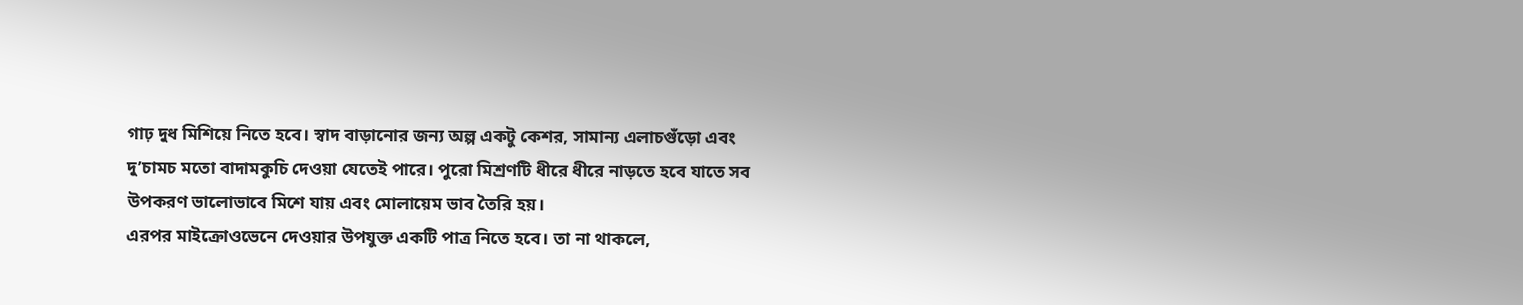গাঢ় দুধ মিশিয়ে নিতে হবে। স্বাদ বাড়ানোর জন্য অল্প একটু কেশর, সামান্য এলাচগুঁড়ো এবং দু’চামচ মতো বাদামকুচি দেওয়া যেতেই পারে। পুরো মিশ্রণটি ধীরে ধীরে নাড়তে হবে যাতে সব উপকরণ ভালোভাবে মিশে যায় এবং মোলায়েম ভাব তৈরি হয়।
এরপর মাইক্রোওভেনে দেওয়ার উপযুক্ত একটি পাত্র নিতে হবে। তা না থাকলে,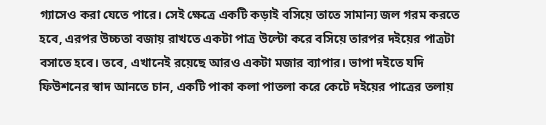গ্যাসেও করা যেতে পারে। সেই ক্ষেত্রে একটি কড়াই বসিয়ে তাতে সামান্য জল গরম করতে হবে, এরপর উচ্চতা বজায় রাখতে একটা পাত্র উল্টো করে বসিয়ে তারপর দইয়ের পাত্রটা বসাতে হবে। তবে, এখানেই রয়েছে আরও একটা মজার ব্যাপার। ভাপা দইতে যদি ফিউশনের স্বাদ আনতে চান, একটি পাকা কলা পাতলা করে কেটে দইয়ের পাত্রের তলায়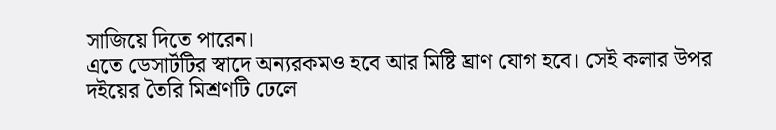সাজিয়ে দিতে পারেন।
এতে ডেসার্টটির স্বাদে অন্যরকমও হবে আর মিষ্টি ঘ্রাণ যোগ হবে। সেই কলার উপর দইয়ের তৈরি মিশ্রণটি ঢেলে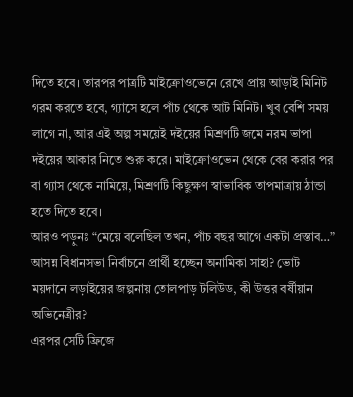দিতে হবে। তারপর পাত্রটি মাইক্রোওভেনে রেখে প্রায় আড়াই মিনিট গরম করতে হবে, গ্যাসে হলে পাঁচ থেকে আট মিনিট। খুব বেশি সময় লাগে না, আর এই অল্প সময়েই দইয়ের মিশ্রণটি জমে নরম ভাপা দইয়ের আকার নিতে শুরু করে। মাইক্রোওভেন থেকে বের করার পর বা গ্যাস থেকে নামিয়ে, মিশ্রণটি কিছুক্ষণ স্বাভাবিক তাপমাত্রায় ঠান্ডা হতে দিতে হবে।
আরও পড়ুনঃ “মেয়ে বলেছিল তখন, পাঁচ বছর আগে একটা প্রস্তাব…” আসন্ন বিধানসভা নির্বাচনে প্রার্থী হচ্ছেন অনামিকা সাহা? ভোট ময়দানে লড়াইয়ের জল্পনায় তোলপাড় টলিউড, কী উত্তর বর্ষীয়ান অভিনেত্রীর?
এরপর সেটি ফ্রিজে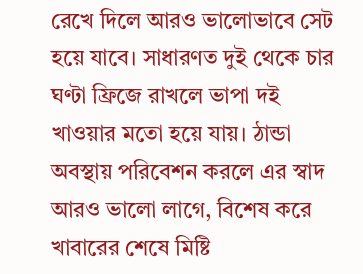রেখে দিলে আরও ভালোভাবে সেট হয়ে যাবে। সাধারণত দুই থেকে চার ঘণ্টা ফ্রিজে রাখলে ভাপা দই খাওয়ার মতো হয়ে যায়। ঠান্ডা অবস্থায় পরিবেশন করলে এর স্বাদ আরও ভালো লাগে, বিশেষ করে খাবারের শেষে মিষ্টি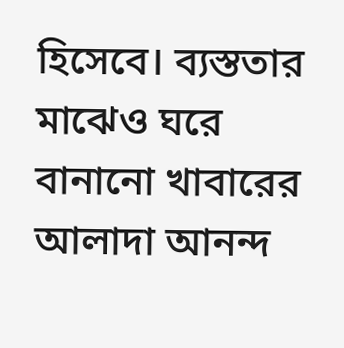হিসেবে। ব্যস্ততার মাঝেও ঘরে বানানো খাবারের আলাদা আনন্দ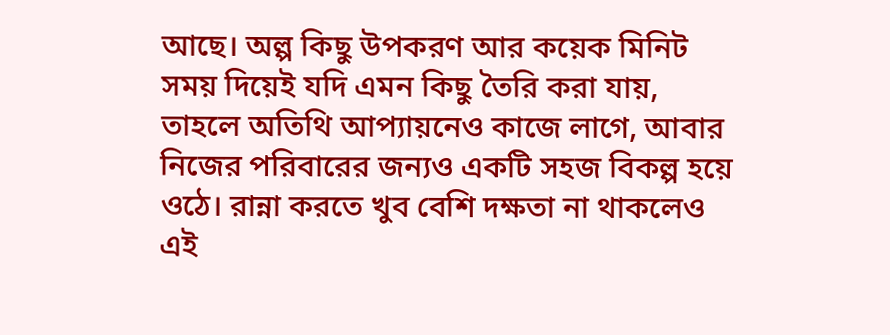আছে। অল্প কিছু উপকরণ আর কয়েক মিনিট সময় দিয়েই যদি এমন কিছু তৈরি করা যায়, তাহলে অতিথি আপ্যায়নেও কাজে লাগে, আবার নিজের পরিবারের জন্যও একটি সহজ বিকল্প হয়ে ওঠে। রান্না করতে খুব বেশি দক্ষতা না থাকলেও এই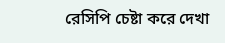রেসিপি চেষ্টা করে দেখা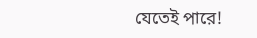যেতেই পারে!